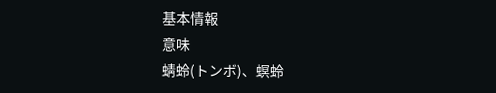基本情報
意味
蜻蛉(トンボ)、螟蛉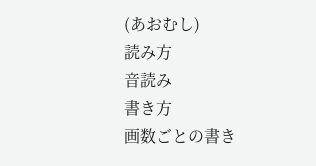(あおむし)
読み方
音読み
書き方
画数ごとの書き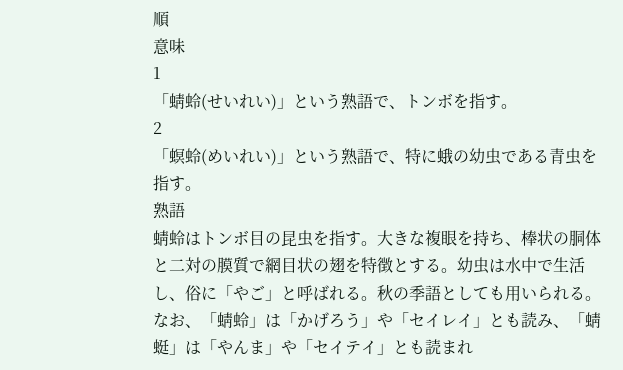順
意味
1
「蜻蛉(せいれい)」という熟語で、トンボを指す。
2
「螟蛉(めいれい)」という熟語で、特に蛾の幼虫である青虫を指す。
熟語
蜻蛉はトンボ目の昆虫を指す。大きな複眼を持ち、棒状の胴体と二対の膜質で網目状の翅を特徴とする。幼虫は水中で生活し、俗に「やご」と呼ばれる。秋の季語としても用いられる。なお、「蜻蛉」は「かげろう」や「セイレイ」とも読み、「蜻蜓」は「やんま」や「セイテイ」とも読まれ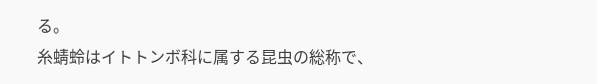る。
糸蜻蛉はイトトンボ科に属する昆虫の総称で、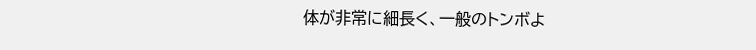体が非常に細長く、一般のトンボよ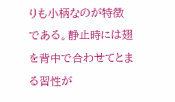りも小柄なのが特徴である。静止時には翅を背中で合わせてとまる習性が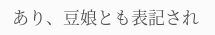あり、豆娘とも表記され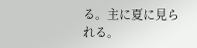る。主に夏に見られる。